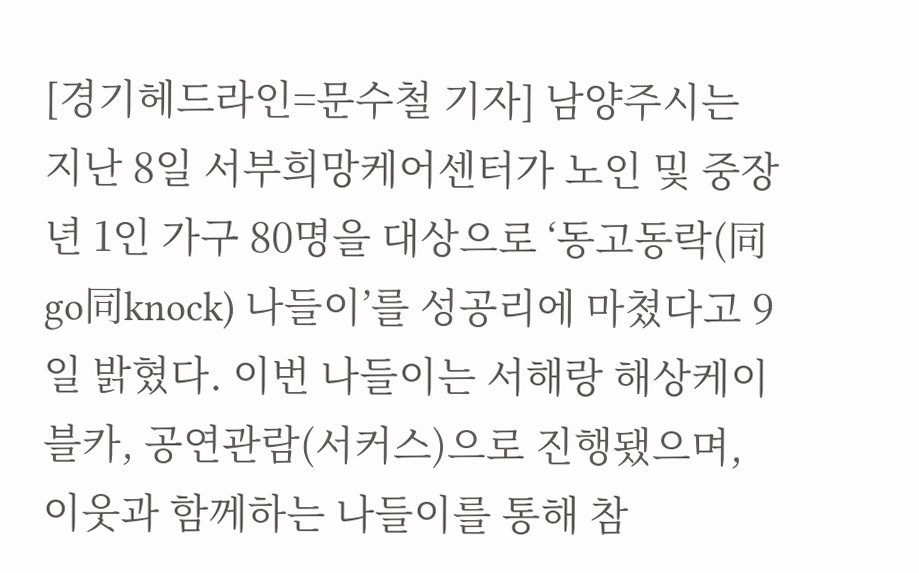[경기헤드라인=문수철 기자] 남양주시는 지난 8일 서부희망케어센터가 노인 및 중장년 1인 가구 80명을 대상으로 ‘동고동락(同go同knock) 나들이’를 성공리에 마쳤다고 9일 밝혔다. 이번 나들이는 서해랑 해상케이블카, 공연관람(서커스)으로 진행됐으며, 이웃과 함께하는 나들이를 통해 참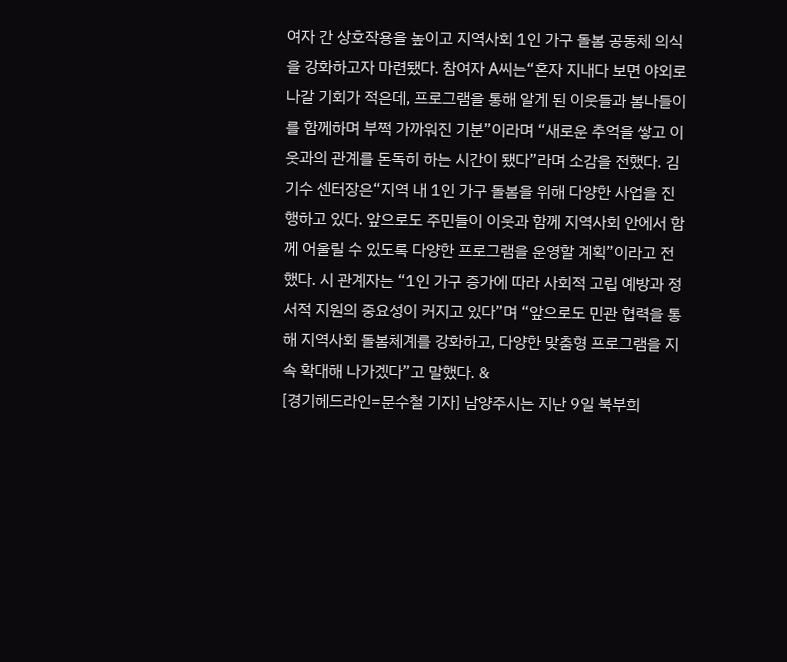여자 간 상호작용을 높이고 지역사회 1인 가구 돌봄 공동체 의식을 강화하고자 마련됐다. 참여자 A씨는“혼자 지내다 보면 야외로 나갈 기회가 적은데, 프로그램을 통해 알게 된 이웃들과 봄나들이를 함께하며 부쩍 가까워진 기분”이라며 “새로운 추억을 쌓고 이웃과의 관계를 돈독히 하는 시간이 됐다”라며 소감을 전했다. 김기수 센터장은“지역 내 1인 가구 돌봄을 위해 다양한 사업을 진행하고 있다. 앞으로도 주민들이 이웃과 함께 지역사회 안에서 함께 어울릴 수 있도록 다양한 프로그램을 운영할 계획”이라고 전했다. 시 관계자는 “1인 가구 증가에 따라 사회적 고립 예방과 정서적 지원의 중요성이 커지고 있다”며 “앞으로도 민관 협력을 통해 지역사회 돌봄체계를 강화하고, 다양한 맞춤형 프로그램을 지속 확대해 나가겠다”고 말했다. &
[경기헤드라인=문수철 기자] 남양주시는 지난 9일 북부희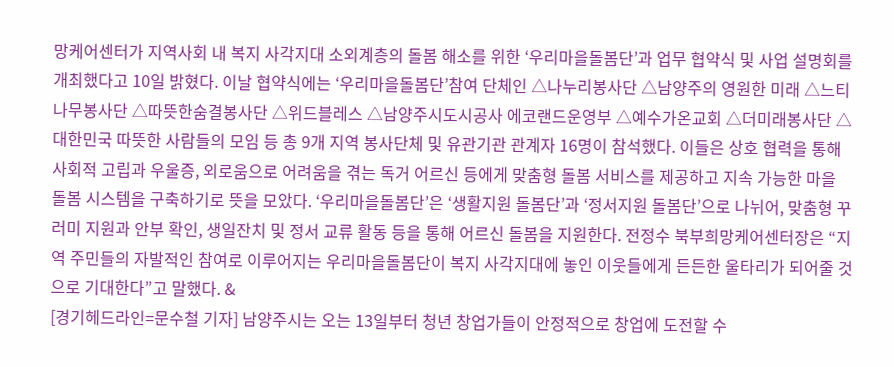망케어센터가 지역사회 내 복지 사각지대 소외계층의 돌봄 해소를 위한 ‘우리마을돌봄단’과 업무 협약식 및 사업 설명회를 개최했다고 10일 밝혔다. 이날 협약식에는 ‘우리마을돌봄단’참여 단체인 △나누리봉사단 △남양주의 영원한 미래 △느티나무봉사단 △따뜻한숨결봉사단 △위드블레스 △남양주시도시공사 에코랜드운영부 △예수가온교회 △더미래봉사단 △대한민국 따뜻한 사람들의 모임 등 총 9개 지역 봉사단체 및 유관기관 관계자 16명이 참석했다. 이들은 상호 협력을 통해 사회적 고립과 우울증, 외로움으로 어려움을 겪는 독거 어르신 등에게 맞춤형 돌봄 서비스를 제공하고 지속 가능한 마을 돌봄 시스템을 구축하기로 뜻을 모았다. ‘우리마을돌봄단’은 ‘생활지원 돌봄단’과 ‘정서지원 돌봄단’으로 나뉘어, 맞춤형 꾸러미 지원과 안부 확인, 생일잔치 및 정서 교류 활동 등을 통해 어르신 돌봄을 지원한다. 전정수 북부희망케어센터장은 “지역 주민들의 자발적인 참여로 이루어지는 우리마을돌봄단이 복지 사각지대에 놓인 이웃들에게 든든한 울타리가 되어줄 것으로 기대한다”고 말했다. &
[경기헤드라인=문수철 기자] 남양주시는 오는 13일부터 청년 창업가들이 안정적으로 창업에 도전할 수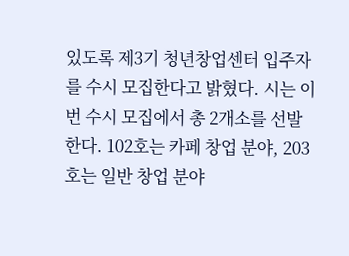있도록 제3기 청년창업센터 입주자를 수시 모집한다고 밝혔다. 시는 이번 수시 모집에서 총 2개소를 선발한다. 102호는 카페 창업 분야, 203호는 일반 창업 분야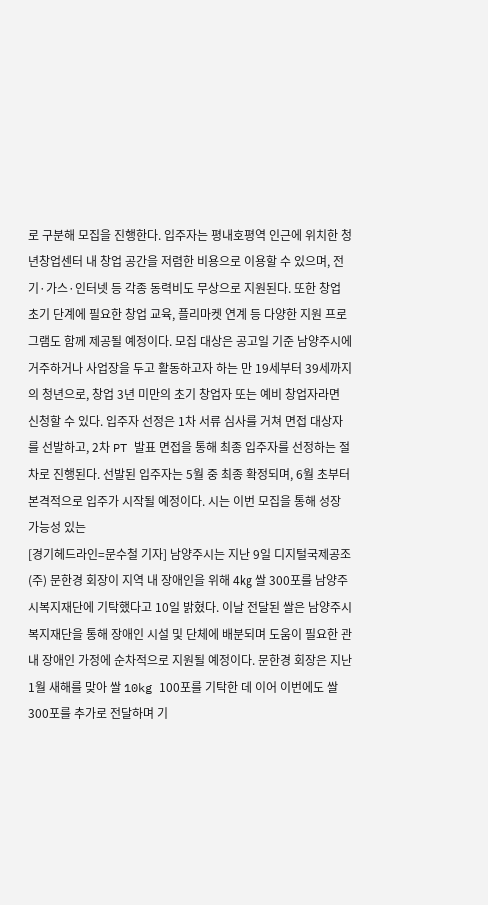로 구분해 모집을 진행한다. 입주자는 평내호평역 인근에 위치한 청년창업센터 내 창업 공간을 저렴한 비용으로 이용할 수 있으며, 전기·가스·인터넷 등 각종 동력비도 무상으로 지원된다. 또한 창업 초기 단계에 필요한 창업 교육, 플리마켓 연계 등 다양한 지원 프로그램도 함께 제공될 예정이다. 모집 대상은 공고일 기준 남양주시에 거주하거나 사업장을 두고 활동하고자 하는 만 19세부터 39세까지의 청년으로, 창업 3년 미만의 초기 창업자 또는 예비 창업자라면 신청할 수 있다. 입주자 선정은 1차 서류 심사를 거쳐 면접 대상자를 선발하고, 2차 PT 발표 면접을 통해 최종 입주자를 선정하는 절차로 진행된다. 선발된 입주자는 5월 중 최종 확정되며, 6월 초부터 본격적으로 입주가 시작될 예정이다. 시는 이번 모집을 통해 성장 가능성 있는
[경기헤드라인=문수철 기자] 남양주시는 지난 9일 디지털국제공조(주) 문한경 회장이 지역 내 장애인을 위해 4㎏ 쌀 300포를 남양주시복지재단에 기탁했다고 10일 밝혔다. 이날 전달된 쌀은 남양주시복지재단을 통해 장애인 시설 및 단체에 배분되며 도움이 필요한 관내 장애인 가정에 순차적으로 지원될 예정이다. 문한경 회장은 지난 1월 새해를 맞아 쌀 10kg 100포를 기탁한 데 이어 이번에도 쌀 300포를 추가로 전달하며 기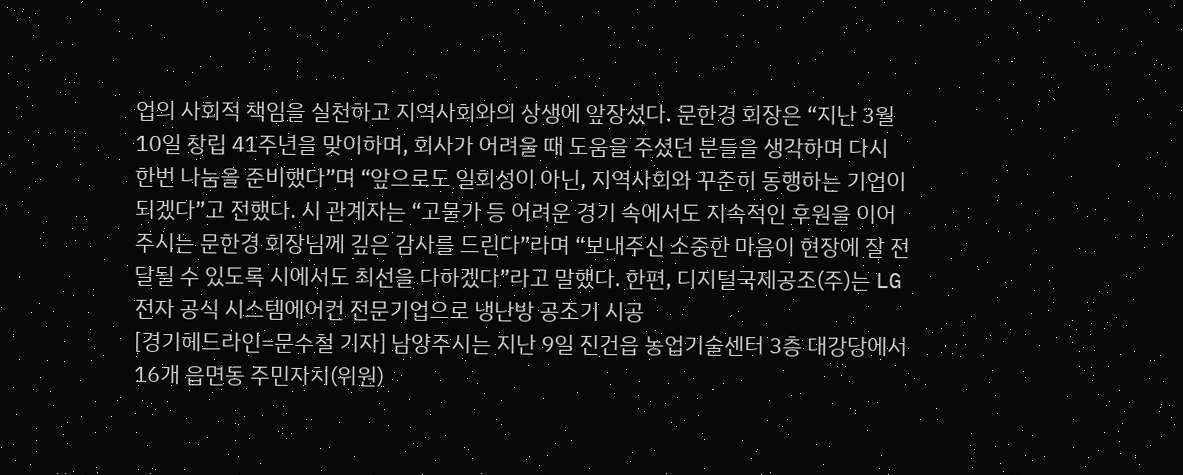업의 사회적 책임을 실천하고 지역사회와의 상생에 앞장섰다. 문한경 회장은 “지난 3월 10일 창립 41주년을 맞이하며, 회사가 어려울 때 도움을 주셨던 분들을 생각하며 다시 한번 나눔을 준비했다”며 “앞으로도 일회성이 아닌, 지역사회와 꾸준히 동행하는 기업이 되겠다”고 전했다. 시 관계자는 “고물가 등 어려운 경기 속에서도 지속적인 후원을 이어주시는 문한경 회장님께 깊은 감사를 드린다”라며 “보내주신 소중한 마음이 현장에 잘 전달될 수 있도록 시에서도 최선을 다하겠다”라고 말했다. 한편, 디지털국제공조(주)는 LG전자 공식 시스템에어컨 전문기업으로 냉난방 공조기 시공
[경기헤드라인=문수철 기자] 남양주시는 지난 9일 진건읍 농업기술센터 3층 대강당에서 16개 읍면동 주민자치(위원)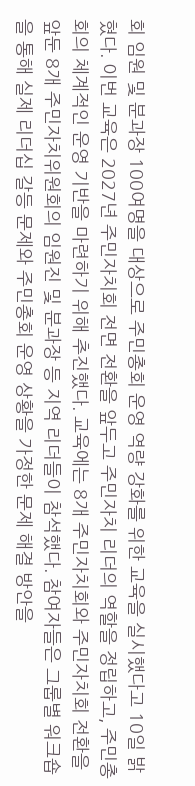회 임원 및 분과장 100여명을 대상으로 주민총회 운영 역량 강화를 위한 교육을 실시했다고 10일 밝혔다. 이번 교육은 2027년 주민자치회 전면 전환을 앞두고 주민자치 리더의 역할을 정립하고, 주민총회의 체계적인 운영 기반을 마련하기 위해 추진했다. 교육에는 8개 주민자치회와 주민자치회 전환을 앞둔 8개 주민자치위원회의 임원진 및 분과장 등 지역 리더들이 참석했다. 참여자들은 그룹별 워크숍을 통해 실제 리더십 갈등 문제와 주민총회 운영 상황을 가정한 문제 해결 방안을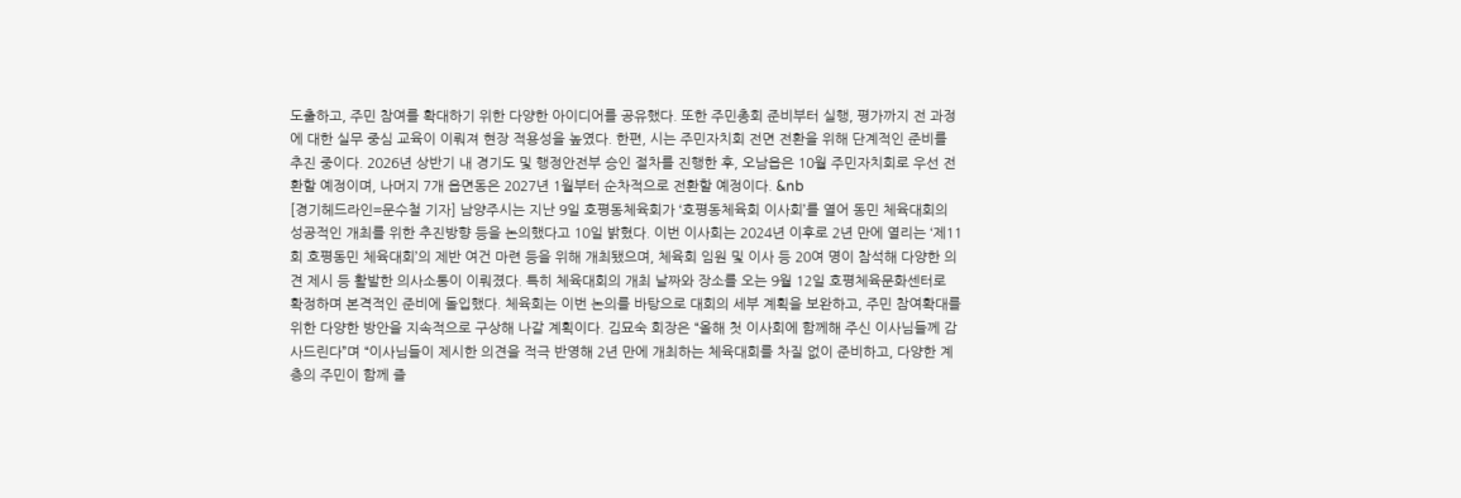도출하고, 주민 참여를 확대하기 위한 다양한 아이디어를 공유했다. 또한 주민총회 준비부터 실행, 평가까지 전 과정에 대한 실무 중심 교육이 이뤄져 현장 적용성을 높였다. 한편, 시는 주민자치회 전면 전환을 위해 단계적인 준비를 추진 중이다. 2026년 상반기 내 경기도 및 행정안전부 승인 절차를 진행한 후, 오남읍은 10월 주민자치회로 우선 전환할 예정이며, 나머지 7개 읍면동은 2027년 1월부터 순차적으로 전환할 예정이다. &nb
[경기헤드라인=문수철 기자] 남양주시는 지난 9일 호평동체육회가 ‘호평동체육회 이사회’를 열어 동민 체육대회의 성공적인 개최를 위한 추진방향 등을 논의했다고 10일 밝혔다. 이번 이사회는 2024년 이후로 2년 만에 열리는 ‘제11회 호평동민 체육대회’의 제반 여건 마련 등을 위해 개최됐으며, 체육회 임원 및 이사 등 20여 명이 참석해 다양한 의견 제시 등 활발한 의사소통이 이뤄졌다. 특히 체육대회의 개최 날짜와 장소를 오는 9월 12일 호평체육문화센터로 확정하며 본격적인 준비에 돌입했다. 체육회는 이번 논의를 바탕으로 대회의 세부 계획을 보완하고, 주민 참여확대를 위한 다양한 방안을 지속적으로 구상해 나갈 계획이다. 김묘숙 회장은 “올해 첫 이사회에 함께해 주신 이사님들께 감사드린다”며 “이사님들이 제시한 의견을 적극 반영해 2년 만에 개최하는 체육대회를 차질 없이 준비하고, 다양한 계층의 주민이 함께 즐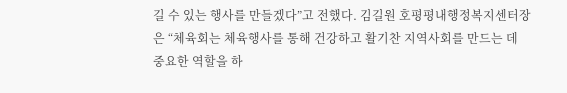길 수 있는 행사를 만들겠다”고 전했다. 김길원 호평평내행정복지센터장은 “체육회는 체육행사를 통해 건강하고 활기찬 지역사회를 만드는 데 중요한 역할을 하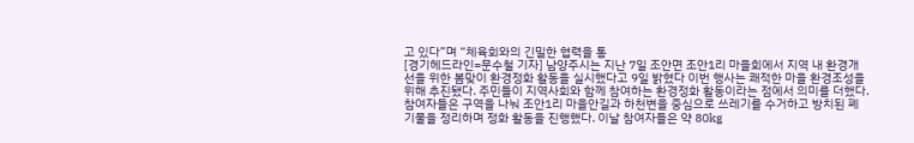고 있다”며 “체육회와의 긴밀한 협력을 통
[경기헤드라인=문수철 기자] 남양주시는 지난 7일 조안면 조안1리 마을회에서 지역 내 환경개선을 위한 봄맞이 환경정화 활동을 실시했다고 9일 밝혔다 이번 행사는 쾌적한 마을 환경조성을 위해 추진됐다. 주민들이 지역사회와 함께 참여하는 환경정화 활동이라는 점에서 의미를 더했다. 참여자들은 구역을 나눠 조안1리 마을안길과 하천변을 중심으로 쓰레기를 수거하고 방치된 폐기물을 정리하며 정화 활동을 진행했다. 이날 참여자들은 약 80kg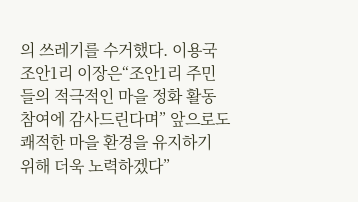의 쓰레기를 수거했다. 이용국 조안1리 이장은“조안1리 주민들의 적극적인 마을 정화 활동 참여에 감사드린다며” 앞으로도 쾌적한 마을 환경을 유지하기 위해 더욱 노력하겠다”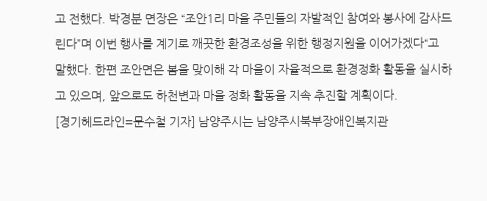고 전했다. 박경분 면장은 “조안1리 마을 주민들의 자발적인 참여와 봉사에 감사드린다”며 이번 행사를 계기로 깨끗한 환경조성을 위한 행정지원을 이어가겠다“고 말했다. 한편 조안면은 봄을 맞이해 각 마을이 자율적으로 환경정화 활동을 실시하고 있으며, 앞으로도 하천변과 마을 정화 활동을 지속 추진할 계획이다.
[경기헤드라인=문수철 기자] 남양주시는 남양주시북부장애인복지관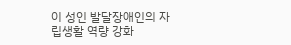이 성인 발달장애인의 자립생활 역량 강화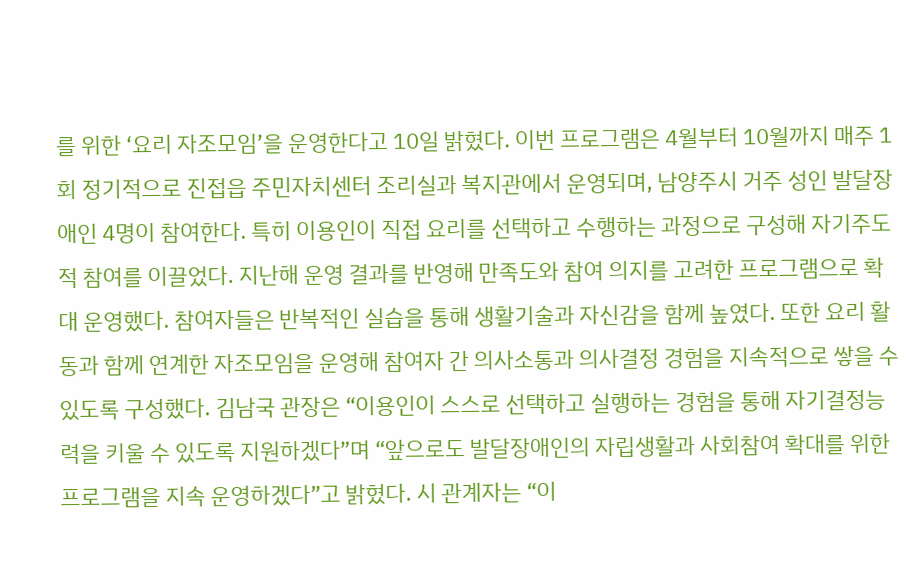를 위한 ‘요리 자조모임’을 운영한다고 10일 밝혔다. 이번 프로그램은 4월부터 10월까지 매주 1회 정기적으로 진접읍 주민자치센터 조리실과 복지관에서 운영되며, 남양주시 거주 성인 발달장애인 4명이 참여한다. 특히 이용인이 직접 요리를 선택하고 수행하는 과정으로 구성해 자기주도적 참여를 이끌었다. 지난해 운영 결과를 반영해 만족도와 참여 의지를 고려한 프로그램으로 확대 운영했다. 참여자들은 반복적인 실습을 통해 생활기술과 자신감을 함께 높였다. 또한 요리 활동과 함께 연계한 자조모임을 운영해 참여자 간 의사소통과 의사결정 경험을 지속적으로 쌓을 수 있도록 구성했다. 김남국 관장은 “이용인이 스스로 선택하고 실행하는 경험을 통해 자기결정능력을 키울 수 있도록 지원하겠다”며 “앞으로도 발달장애인의 자립생활과 사회참여 확대를 위한 프로그램을 지속 운영하겠다”고 밝혔다. 시 관계자는 “이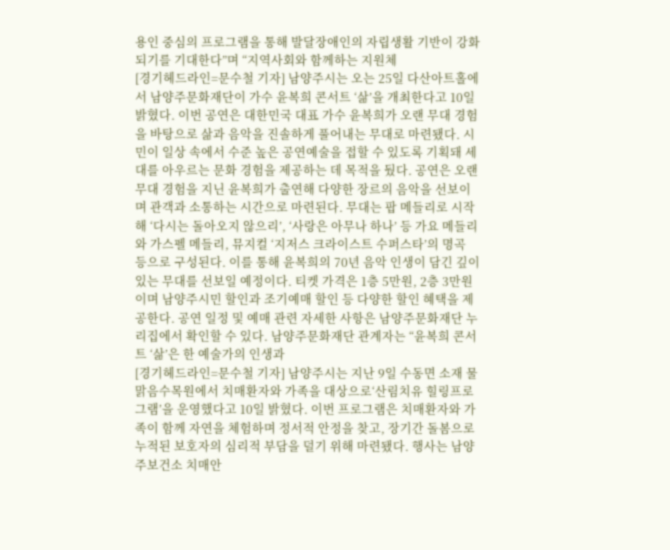용인 중심의 프로그램을 통해 발달장애인의 자립생활 기반이 강화되기를 기대한다”며 “지역사회와 함께하는 지원체
[경기헤드라인=문수철 기자] 남양주시는 오는 25일 다산아트홀에서 남양주문화재단이 가수 윤복희 콘서트 ‘삶’을 개최한다고 10일 밝혔다. 이번 공연은 대한민국 대표 가수 윤복희가 오랜 무대 경험을 바탕으로 삶과 음악을 진솔하게 풀어내는 무대로 마련됐다. 시민이 일상 속에서 수준 높은 공연예술을 접할 수 있도록 기획돼 세대를 아우르는 문화 경험을 제공하는 데 목적을 뒀다. 공연은 오랜 무대 경험을 지닌 윤복희가 출연해 다양한 장르의 음악을 선보이며 관객과 소통하는 시간으로 마련된다. 무대는 팝 메들리로 시작해 ‘다시는 돌아오지 않으리’, ‘사랑은 아무나 하나’ 등 가요 메들리와 가스펠 메들리, 뮤지컬 ‘지저스 크라이스트 수퍼스타’의 명곡 등으로 구성된다. 이를 통해 윤복희의 70년 음악 인생이 담긴 깊이 있는 무대를 선보일 예정이다. 티켓 가격은 1층 5만원, 2층 3만원이며 남양주시민 할인과 조기예매 할인 등 다양한 할인 혜택을 제공한다. 공연 일정 및 예매 관련 자세한 사항은 남양주문화재단 누리집에서 확인할 수 있다. 남양주문화재단 관계자는 “윤복희 콘서트 ‘삶’은 한 예술가의 인생과
[경기헤드라인=문수철 기자] 남양주시는 지난 9일 수동면 소재 물맑음수목원에서 치매환자와 가족을 대상으로‘산림치유 힐링프로그램’을 운영했다고 10일 밝혔다. 이번 프로그램은 치매환자와 가족이 함께 자연을 체험하며 정서적 안정을 찾고, 장기간 돌봄으로 누적된 보호자의 심리적 부담을 덜기 위해 마련됐다. 행사는 남양주보건소 치매안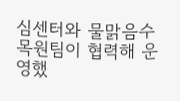심센터와 물맑음수목원팀이 협력해 운영했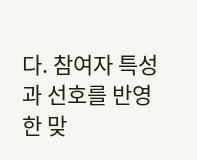다. 참여자 특성과 선호를 반영한 맞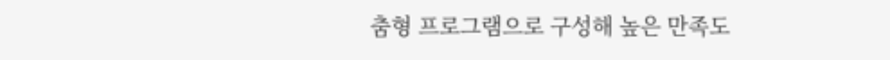춤형 프로그램으로 구성해 높은 만족도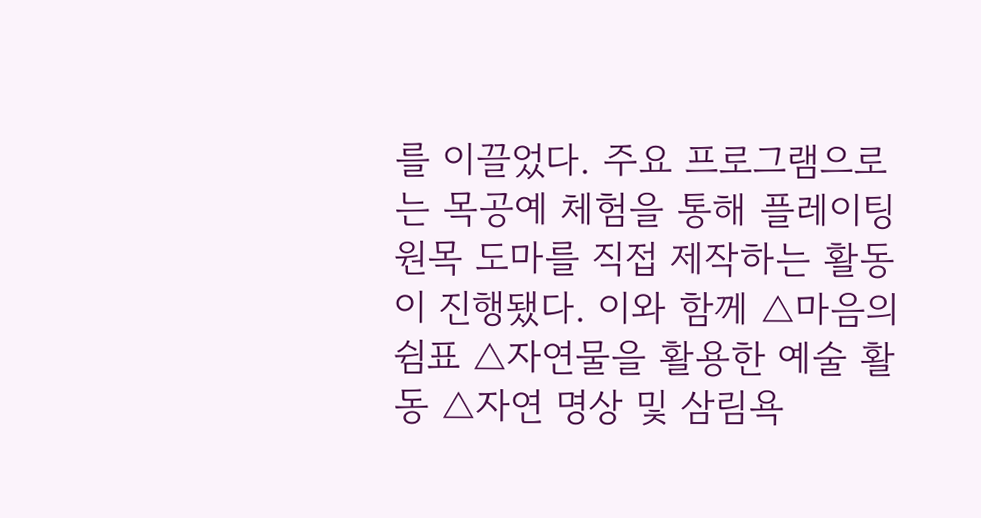를 이끌었다. 주요 프로그램으로는 목공예 체험을 통해 플레이팅 원목 도마를 직접 제작하는 활동이 진행됐다. 이와 함께 △마음의 쉼표 △자연물을 활용한 예술 활동 △자연 명상 및 삼림욕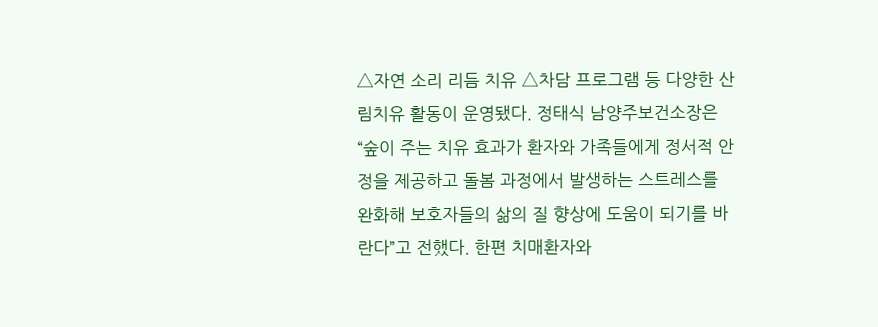△자연 소리 리듬 치유 △차담 프로그램 등 다양한 산림치유 활동이 운영됐다. 정태식 남양주보건소장은 “숲이 주는 치유 효과가 환자와 가족들에게 정서적 안정을 제공하고 돌봄 과정에서 발생하는 스트레스를 완화해 보호자들의 삶의 질 향상에 도움이 되기를 바란다”고 전했다. 한편 치매환자와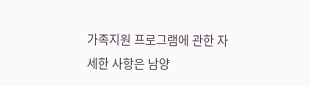가족지원 프로그램에 관한 자세한 사항은 남양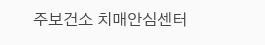주보건소 치매안심센터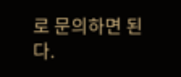로 문의하면 된다.